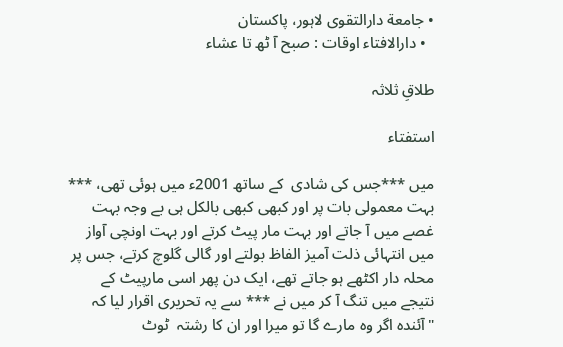• جامعة دارالتقوی لاہور، پاکستان
  • دارالافتاء اوقات : صبح آ ٹھ تا عشاء

طلاقِ ثلاثہ

استفتاء

میں ***جس کی شادی  کے ساتھ 2001ء میں ہوئی تھی، *** بہت معمولی بات پر اور کبھی کبھی بالکل ہی بے وجہ بہت غصے میں آ جاتے اور بہت مار پیٹ کرتے اور بہت اونچی آواز میں انتہائی ذلت آمیز الفاظ بولتے اور گالی گلوچ کرتے، جس پر محلہ دار اکٹھے ہو جاتے تھے، ایک دن پھر اسی مارپیٹ کے نتیجے میں تنگ آ کر میں نے *** سے یہ تحریری اقرار لیا کہ "آئندہ اگر وہ مارے گا تو میرا اور ان کا رشتہ  ٹوٹ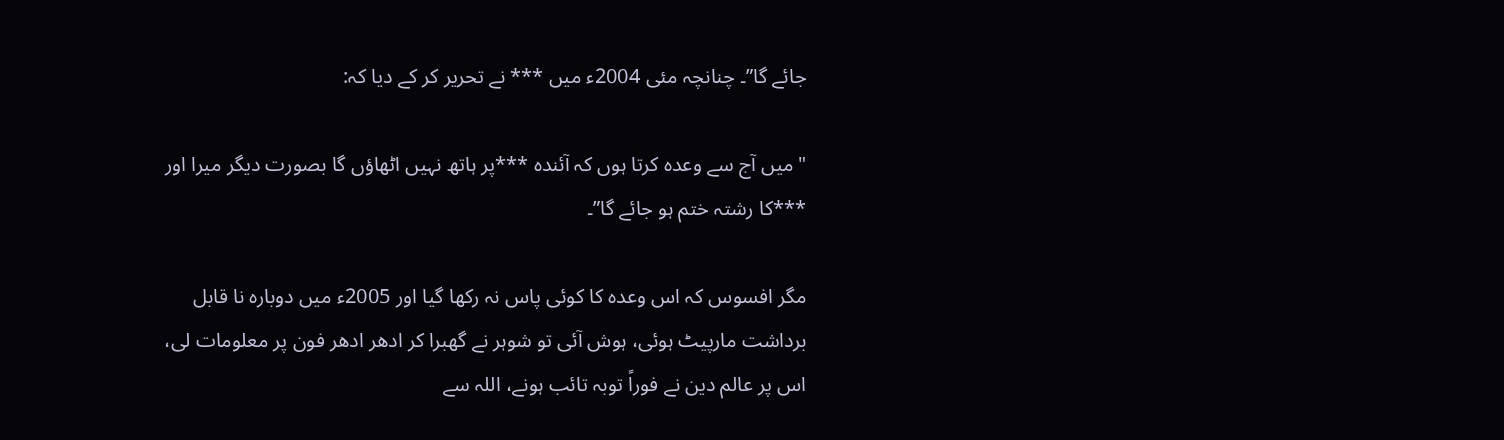جائے گا”۔ چنانچہ مئی 2004ء میں *** نے تحریر کر کے دیا کہ:

"میں آج سے وعدہ کرتا ہوں کہ آئندہ ***پر ہاتھ نہیں اٹھاؤں گا بصورت دیگر میرا اور ***کا رشتہ ختم ہو جائے گا”۔

مگر افسوس کہ اس وعدہ کا کوئی پاس نہ رکھا گیا اور 2005ء میں دوبارہ نا قابل برداشت مارپیٹ ہوئی، ہوش آئی تو شوہر نے گھبرا کر ادھر ادھر فون پر معلومات لی، اس پر عالم دین نے فوراً توبہ تائب ہونے، اللہ سے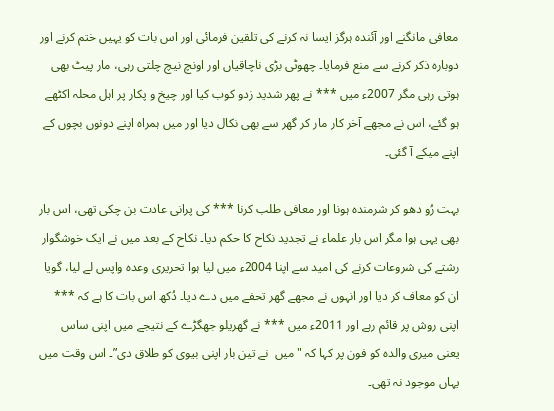معافی مانگنے اور آئندہ ہرگز ایسا نہ کرنے کی تلقین فرمائی اور اس بات کو یہیں ختم کرنے اور دوبارہ ذکر کرنے سے منع فرمایا۔ چھوٹی بڑی ناچاقیاں اور اونچ نیچ چلتی رہی، مار پیٹ بھی ہوتی رہی مگر 2007ء میں *** نے پھر شدید زدو کوب کیا اور چیخ و پکار پر اہل محلہ اکٹھے ہو گئے، اس نے مجھے آخر کار مار کر گھر سے بھی نکال دیا اور میں ہمراہ اپنے دونوں بچوں کے اپنے میکے آ گئی۔

بہت رُو دھو کر شرمندہ ہونا اور معافی طلب کرنا *** کی پرانی عادت بن چکی تھی، اس بار بھی یہی ہوا مگر اس بار علماء نے تجدید نکاح کا حکم دیا۔ نکاح کے بعد میں نے ایک خوشگوار رشتے کی شروعات کرنے کی امید سے اپنا 2004ء میں لیا ہوا تحریری وعدہ واپس لے لیا، گویا ان کو معاف کر دیا اور انہوں نے مجھے گھر تحفے میں دے دیا۔ دُکھ اس بات کا ہے کہ *** اپنی روش پر قائم رہے اور 2011ء میں *** نے گھریلو جھگڑے کے نتیجے میں اپنی ساس یعنی میری والدہ کو فون پر کہا کہ "میں  نے تین بار اپنی بیوی کو طلاق دی”۔ اس وقت میں یہاں موجود نہ تھی۔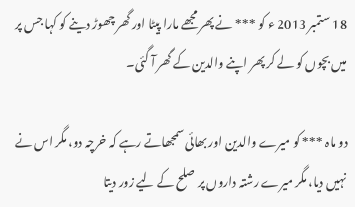18 ستمبر 2013 ء کو *** نے پھر مجھے مارا پیٹا اور گھر چھوڑ دینے کو کہا جس پر میں بچوں کو لے کر پھر اپنے والدین کے گھر آ گئی۔

دو ماہ *** کو میرے والدین اور بھائی سمجھاتے رہے کہ خرچہ دو، مگر اس نے نہیں دیا، مگر میرے رشتہ داروں پر صلح کے لیے زور دیتا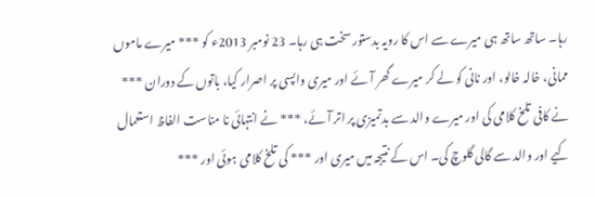رہا۔ ساتھ ساتھ ہی میرے سے اس کا رویہ بدستور سخت ہی رہا۔ 23 نومبر 2013ء کو *** میرے ماموں ممانی، خالہ خالو، اور نانی کو لے کر میرے گھر آئے اور میری واپسی پر اصرار کیا، باتوں کے دوران *** نے کافی تلخ کلامی کی اور میرے والد سے بدتمیزی پر اتر آئے، *** نے انتہائی نا مناست الفاظ استعمال کیے اور والد سے گالی گلوچ کی۔ اس کے نتیجہ میں میری اور *** کی تلخ کلامی ہوئی اور ***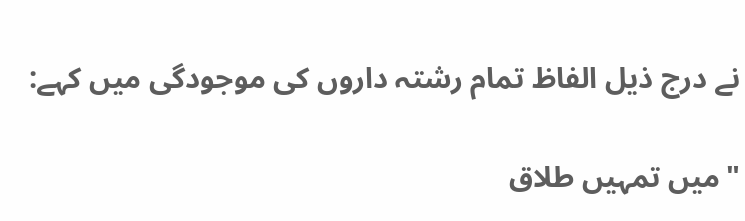نے درج ذیل الفاظ تمام رشتہ داروں کی موجودگی میں کہے:

"میں تمہیں طلاق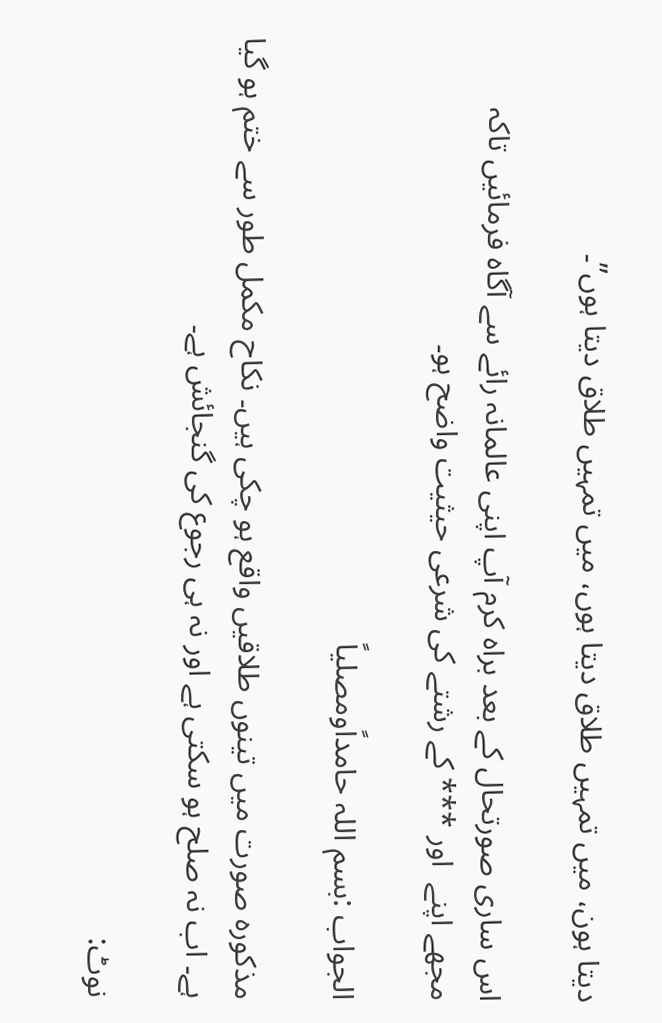دیتا ہون، میں تمہیں طلاق دیتا ہوں، میں تمہیں طلاق دیتا ہوں”۔

اس ساری صورتحال کے بعد براہ کرم آپ اپنی عالمانہ رائے سے آگاہ فرمائیں تاکہ مجھے اپنے  اور *** کے رشتے کی شرعی حیثیت واضح ہو۔

الجواب :بسم اللہ حامداًومصلیاً

مذکورہ صورت میں تینوں طلاقیں واقع ہو چکی ہیں۔ نکاح مکمل طور سے ختم ہو گیا ہے۔ اب نہ صلح ہو سکتی ہے اور نہ ہی رجوع کی گنجائش ہے۔

نوٹ: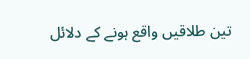تین طلاقیں واقع ہونے کے دلائل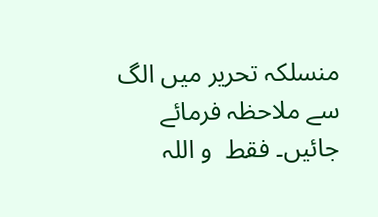منسلکہ تحریر میں الگ سے ملاحظہ فرمائے جائیں۔ فقط  و اللہ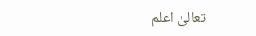تعالیٰ اعلم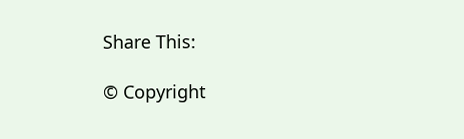Share This:

© Copyright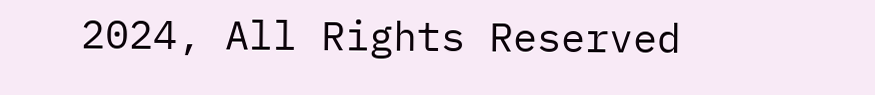2024, All Rights Reserved